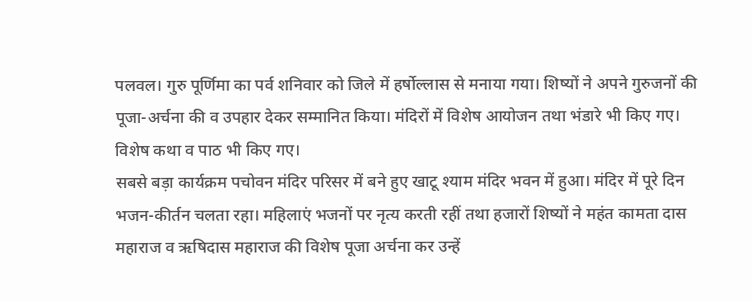पलवल। गुरु पूर्णिमा का पर्व शनिवार को जिले में हर्षोल्लास से मनाया गया। शिष्यों ने अपने गुरुजनों की पूजा-अर्चना की व उपहार देकर सम्मानित किया। मंदिरों में विशेष आयोजन तथा भंडारे भी किए गए। विशेष कथा व पाठ भी किए गए।
सबसे बड़ा कार्यक्रम पचोवन मंदिर परिसर में बने हुए खाटू श्याम मंदिर भवन में हुआ। मंदिर में पूरे दिन भजन-कीर्तन चलता रहा। महिलाएं भजनों पर नृत्य करती रहीं तथा हजारों शिष्यों ने महंत कामता दास महाराज व ऋषिदास महाराज की विशेष पूजा अर्चना कर उन्हें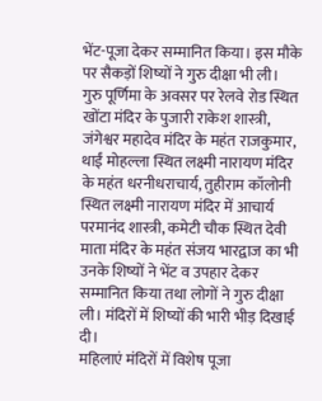भेंट-पूजा देकर सम्मानित किया। इस मौके पर सैकड़ों शिष्यों ने गुरु दीक्षा भी ली।
गुरु पूर्णिमा के अवसर पर रेलवे रोड स्थित खोंटा मंदिर के पुजारी राकेश शास्त्री, जंगेश्वर महादेव मंदिर के महंत राजकुमार, थाईं मोहल्ला स्थित लक्ष्मी नारायण मंदिर के महंत धरनीधराचार्य, तुहीराम कॉलोनी स्थित लक्ष्मी नारायण मंदिर में आचार्य परमानंद शास्त्री, कमेटी चौक स्थित देवी माता मंदिर के महंत संजय भारद्वाज का भी उनके शिष्यों ने भेंट व उपहार देकर सम्मानित किया तथा लोगों ने गुरु दीक्षा ली। मंदिरों में शिष्यों की भारी भीड़ दिखाई दी।
महिलाएं मंदिरों में विशेष पूजा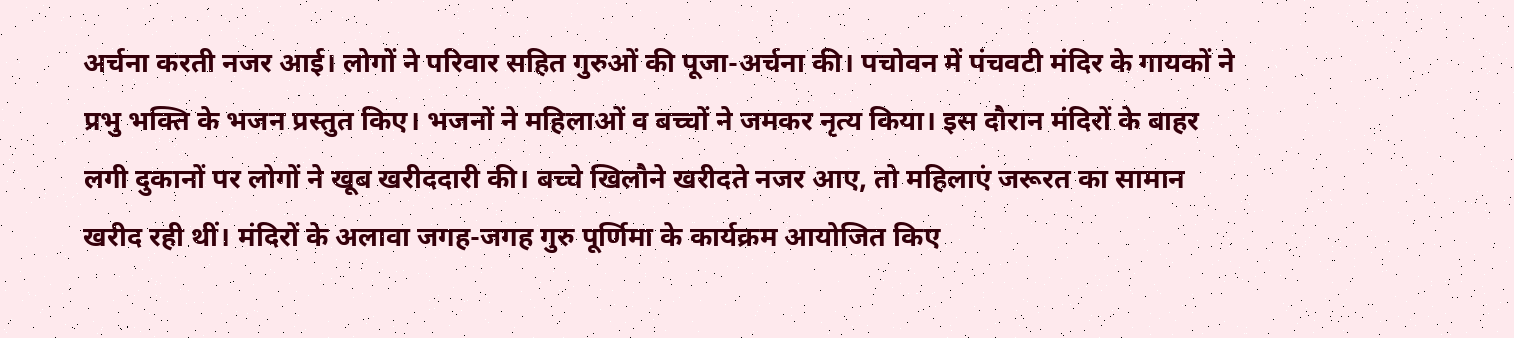अर्चना करती नजर आई। लोगों ने परिवार सहित गुरुओं की पूजा-अर्चना की। पचोवन में पंचवटी मंदिर के गायकों ने प्रभु भक्ति के भजन प्रस्तुत किए। भजनों ने महिलाओं व बच्चों ने जमकर नृत्य किया। इस दौरान मंदिरों के बाहर लगी दुकानों पर लोगों ने खूब खरीददारी की। बच्चे खिलौने खरीदते नजर आए, तो महिलाएं जरूरत का सामान खरीद रही थीं। मंदिरों के अलावा जगह-जगह गुरु पूर्णिमा के कार्यक्रम आयोजित किए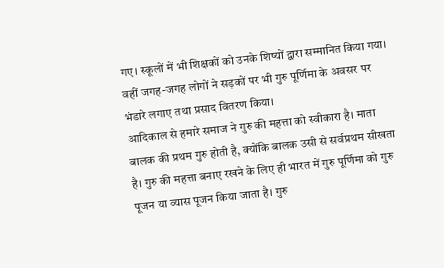गए। स्कूलों में भी शिक्षकों को उनके शिष्यों द्वारा सम्मानित किया गया। वहीं जगह-जगह लोगों ने सड़कों पर भी गुरु पूर्णिमा के अवसर पर भंडारे लगाए तथा प्रसाद वितरण किया।
आदिकाल से हमारे समाज ने गुरु की महत्ता को स्वीकारा है। माता बालक की प्रथम गुरु होती है, क्योंकि बालक उसी से सर्वप्रथम सीखता है। गुरु की महत्ता बनाए रखने के लिए ही भारत में गुरु पूर्णिमा को गुरु पूजन या व्यास पूजन किया जाता है। गुरु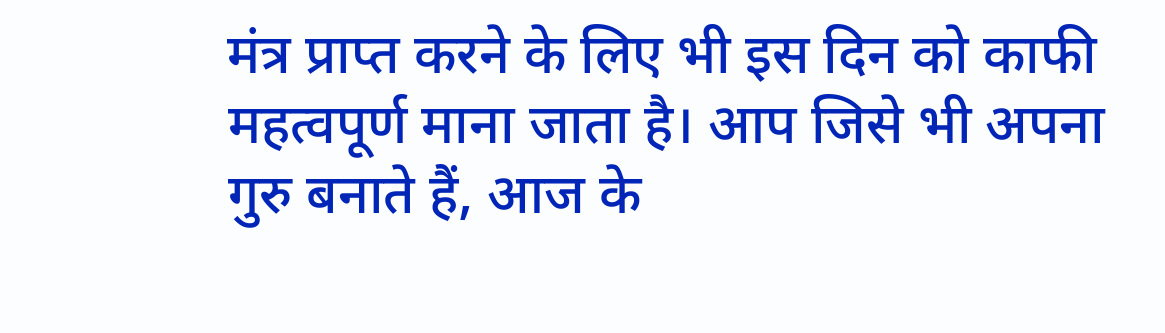मंत्र प्राप्त करने के लिए भी इस दिन को काफी महत्वपूर्ण माना जाता है। आप जिसे भी अपना गुरु बनाते हैं, आज के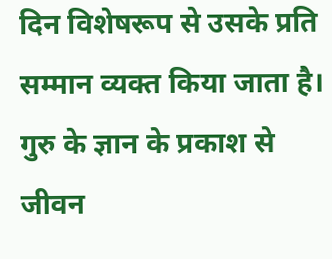दिन विशेषरूप से उसके प्रति सम्मान व्यक्त किया जाता है। गुरु के ज्ञान के प्रकाश से जीवन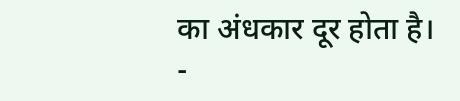का अंधकार दूर होता है।
-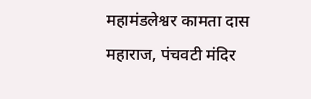महामंडलेश्वर कामता दास महाराज, पंचवटी मंदिर